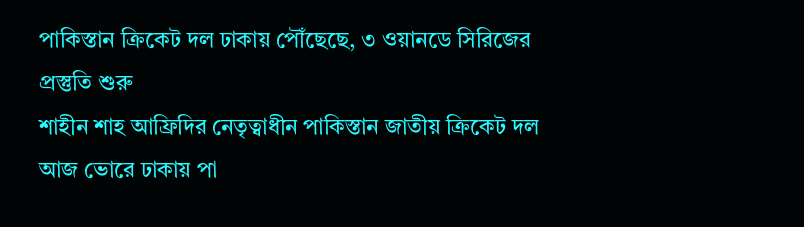পাকিস্তান ক্রিকেট দল ঢাকায় পৌঁছেছে, ৩ ওয়ানডে সিরিজের প্রস্তুতি শুরু
শাহীন শাহ আফ্রিদির নেতৃত্বাধীন পাকিস্তান জাতীয় ক্রিকেট দল আজ ভোরে ঢাকায় পা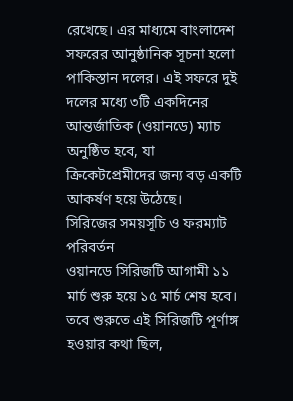রেখেছে। এর মাধ্যমে বাংলাদেশ সফরের আনুষ্ঠানিক সূচনা হলো পাকিস্তান দলের। এই সফরে দুই দলের মধ্যে ৩টি একদিনের আন্তর্জাতিক (ওয়ানডে) ম্যাচ অনুষ্ঠিত হবে, যা ক্রিকেটপ্রেমীদের জন্য বড় একটি আকর্ষণ হয়ে উঠেছে।
সিরিজের সময়সূচি ও ফরম্যাট পরিবর্তন
ওয়ানডে সিরিজটি আগামী ১১ মার্চ শুরু হয়ে ১৫ মার্চ শেষ হবে। তবে শুরুতে এই সিরিজটি পূর্ণাঙ্গ হওয়ার কথা ছিল,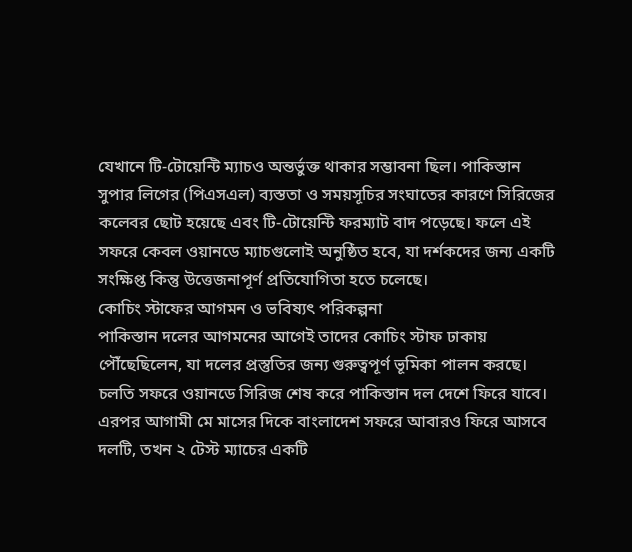যেখানে টি-টোয়েন্টি ম্যাচও অন্তর্ভুক্ত থাকার সম্ভাবনা ছিল। পাকিস্তান সুপার লিগের (পিএসএল) ব্যস্ততা ও সময়সূচির সংঘাতের কারণে সিরিজের কলেবর ছোট হয়েছে এবং টি-টোয়েন্টি ফরম্যাট বাদ পড়েছে। ফলে এই সফরে কেবল ওয়ানডে ম্যাচগুলোই অনুষ্ঠিত হবে, যা দর্শকদের জন্য একটি সংক্ষিপ্ত কিন্তু উত্তেজনাপূর্ণ প্রতিযোগিতা হতে চলেছে।
কোচিং স্টাফের আগমন ও ভবিষ্যৎ পরিকল্পনা
পাকিস্তান দলের আগমনের আগেই তাদের কোচিং স্টাফ ঢাকায় পৌঁছেছিলেন, যা দলের প্রস্তুতির জন্য গুরুত্বপূর্ণ ভূমিকা পালন করছে। চলতি সফরে ওয়ানডে সিরিজ শেষ করে পাকিস্তান দল দেশে ফিরে যাবে। এরপর আগামী মে মাসের দিকে বাংলাদেশ সফরে আবারও ফিরে আসবে দলটি, তখন ২ টেস্ট ম্যাচের একটি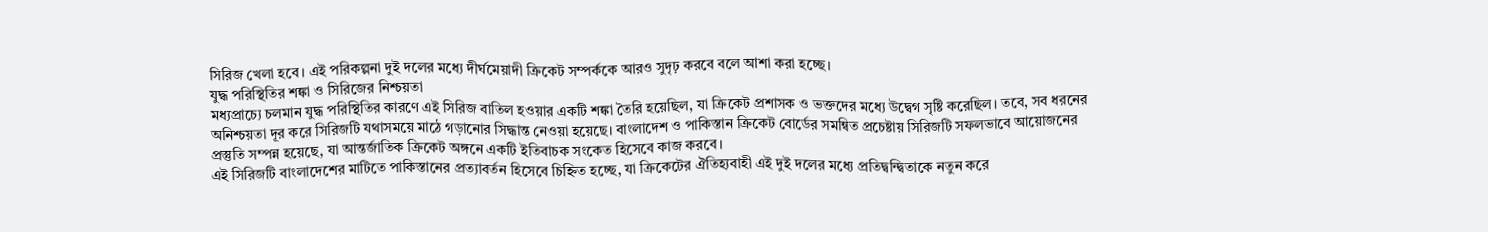সিরিজ খেলা হবে। এই পরিকল্পনা দুই দলের মধ্যে দীর্ঘমেয়াদী ক্রিকেট সম্পর্ককে আরও সুদৃঢ় করবে বলে আশা করা হচ্ছে।
যুদ্ধ পরিস্থিতির শঙ্কা ও সিরিজের নিশ্চয়তা
মধ্যপ্রাচ্যে চলমান যুদ্ধ পরিস্থিতির কারণে এই সিরিজ বাতিল হওয়ার একটি শঙ্কা তৈরি হয়েছিল, যা ক্রিকেট প্রশাসক ও ভক্তদের মধ্যে উদ্বেগ সৃষ্টি করেছিল। তবে, সব ধরনের অনিশ্চয়তা দূর করে সিরিজটি যথাসময়ে মাঠে গড়ানোর সিদ্ধান্ত নেওয়া হয়েছে। বাংলাদেশ ও পাকিস্তান ক্রিকেট বোর্ডের সমন্বিত প্রচেষ্টায় সিরিজটি সফলভাবে আয়োজনের প্রস্তুতি সম্পন্ন হয়েছে, যা আন্তর্জাতিক ক্রিকেট অঙ্গনে একটি ইতিবাচক সংকেত হিসেবে কাজ করবে।
এই সিরিজটি বাংলাদেশের মাটিতে পাকিস্তানের প্রত্যাবর্তন হিসেবে চিহ্নিত হচ্ছে, যা ক্রিকেটের ঐতিহ্যবাহী এই দুই দলের মধ্যে প্রতিদ্বন্দ্বিতাকে নতুন করে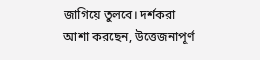জাগিয়ে তুলবে। দর্শকরা আশা করছেন, উত্তেজনাপূর্ণ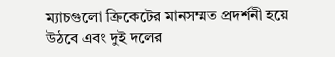ম্যাচগুলো ক্রিকেটের মানসম্মত প্রদর্শনী হয়ে উঠবে এবং দুই দলের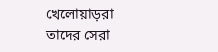খেলোয়াড়রা তাদের সেরা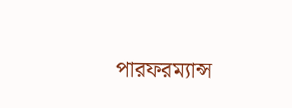পারফরম্যান্স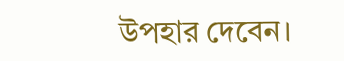উপহার দেবেন।